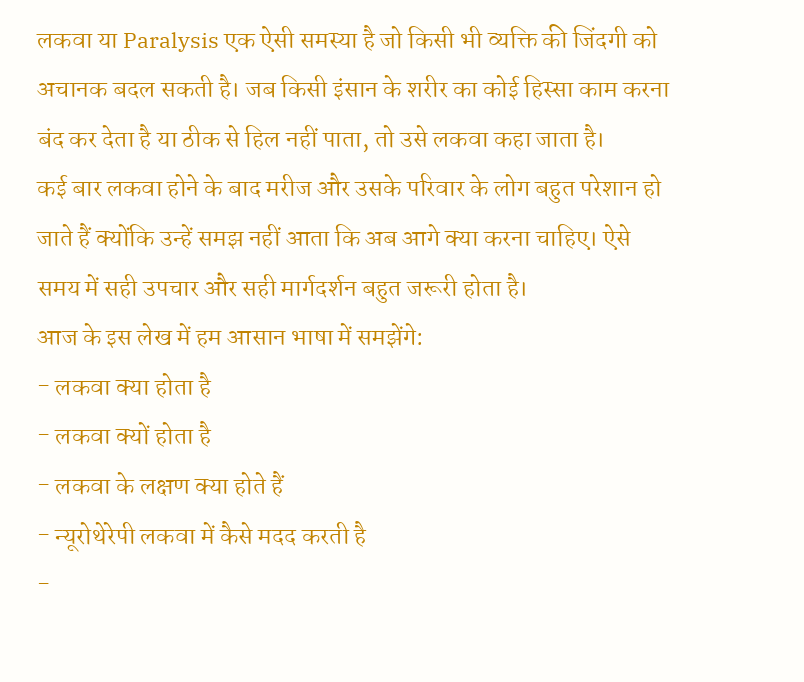लकवा या Paralysis एक ऐसी समस्या है जो किसी भी व्यक्ति की जिंदगी को अचानक बदल सकती है। जब किसी इंसान के शरीर का कोई हिस्सा काम करना बंद कर देता है या ठीक से हिल नहीं पाता, तो उसे लकवा कहा जाता है।
कई बार लकवा होने के बाद मरीज और उसके परिवार के लोग बहुत परेशान हो जाते हैं क्योंकि उन्हें समझ नहीं आता कि अब आगे क्या करना चाहिए। ऐसे समय में सही उपचार और सही मार्गदर्शन बहुत जरूरी होता है।
आज के इस लेख में हम आसान भाषा में समझेंगे:
- लकवा क्या होता है
- लकवा क्यों होता है
- लकवा के लक्षण क्या होते हैं
- न्यूरोथेरेपी लकवा में कैसे मदद करती है
-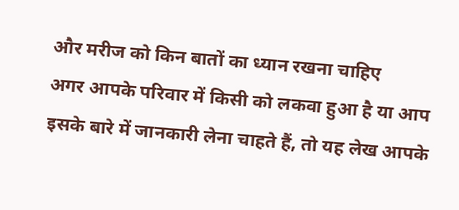और मरीज को किन बातों का ध्यान रखना चाहिए
अगर आपके परिवार में किसी को लकवा हुआ है या आप इसके बारे में जानकारी लेना चाहते हैं, तो यह लेख आपके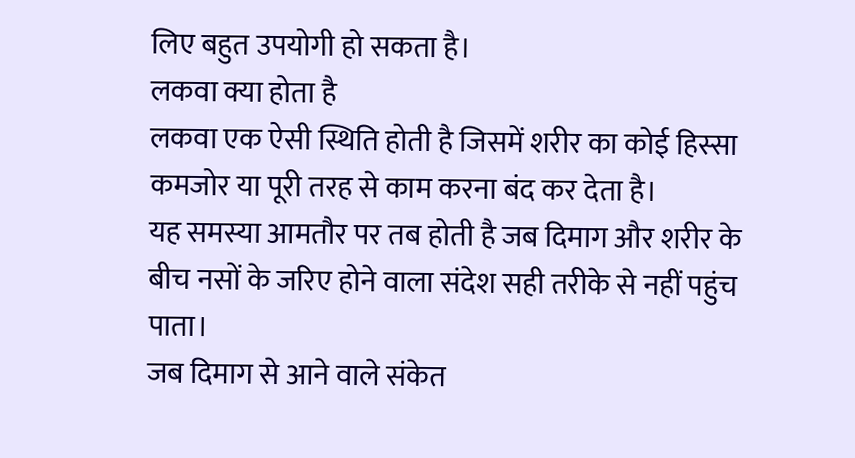लिए बहुत उपयोगी हो सकता है।
लकवा क्या होता है
लकवा एक ऐसी स्थिति होती है जिसमें शरीर का कोई हिस्सा कमजोर या पूरी तरह से काम करना बंद कर देता है।
यह समस्या आमतौर पर तब होती है जब दिमाग और शरीर के बीच नसों के जरिए होने वाला संदेश सही तरीके से नहीं पहुंच पाता।
जब दिमाग से आने वाले संकेत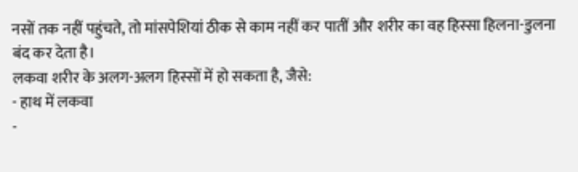नसों तक नहीं पहुंचते, तो मांसपेशियां ठीक से काम नहीं कर पातीं और शरीर का वह हिस्सा हिलना-डुलना बंद कर देता है।
लकवा शरीर के अलग-अलग हिस्सों में हो सकता है, जैसे:
- हाथ में लकवा
-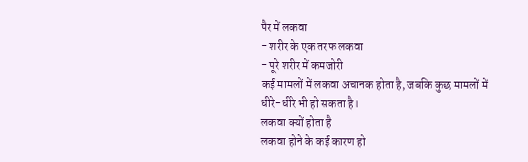पैर में लकवा
- शरीर के एक तरफ लकवा
- पूरे शरीर में कमजोरी
कई मामलों में लकवा अचानक होता है, जबकि कुछ मामलों में धीरे-धीरे भी हो सकता है।
लकवा क्यों होता है
लकवा होने के कई कारण हो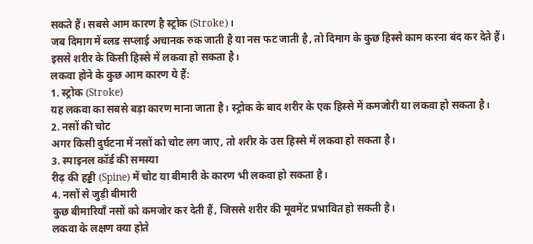सकते हैं। सबसे आम कारण है स्ट्रोक (Stroke)।
जब दिमाग में ब्लड सप्लाई अचानक रुक जाती है या नस फट जाती है, तो दिमाग के कुछ हिस्से काम करना बंद कर देते हैं। इससे शरीर के किसी हिस्से में लकवा हो सकता है।
लकवा होने के कुछ आम कारण ये हैं:
1. स्ट्रोक (Stroke)
यह लकवा का सबसे बड़ा कारण माना जाता है। स्ट्रोक के बाद शरीर के एक हिस्से में कमजोरी या लकवा हो सकता है।
2. नसों की चोट
अगर किसी दुर्घटना में नसों को चोट लग जाए, तो शरीर के उस हिस्से में लकवा हो सकता है।
3. स्पाइनल कॉर्ड की समस्या
रीढ़ की हड्डी (Spine) में चोट या बीमारी के कारण भी लकवा हो सकता है।
4. नसों से जुड़ी बीमारी
कुछ बीमारियाँ नसों को कमजोर कर देती हैं, जिससे शरीर की मूवमेंट प्रभावित हो सकती है।
लकवा के लक्षण क्या होते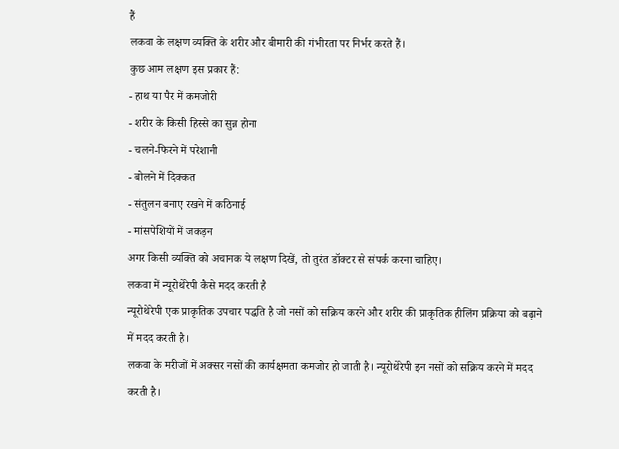हैं
लकवा के लक्षण व्यक्ति के शरीर और बीमारी की गंभीरता पर निर्भर करते हैं।
कुछ आम लक्षण इस प्रकार हैं:
- हाथ या पैर में कमजोरी
- शरीर के किसी हिस्से का सुन्न होना
- चलने-फिरने में परेशानी
- बोलने में दिक्कत
- संतुलन बनाए रखने में कठिनाई
- मांसपेशियों में जकड़न
अगर किसी व्यक्ति को अचानक ये लक्षण दिखें, तो तुरंत डॉक्टर से संपर्क करना चाहिए।
लकवा में न्यूरोथेरेपी कैसे मदद करती है
न्यूरोथेरेपी एक प्राकृतिक उपचार पद्धति है जो नसों को सक्रिय करने और शरीर की प्राकृतिक हीलिंग प्रक्रिया को बढ़ाने में मदद करती है।
लकवा के मरीजों में अक्सर नसों की कार्यक्षमता कमजोर हो जाती है। न्यूरोथेरेपी इन नसों को सक्रिय करने में मदद करती है।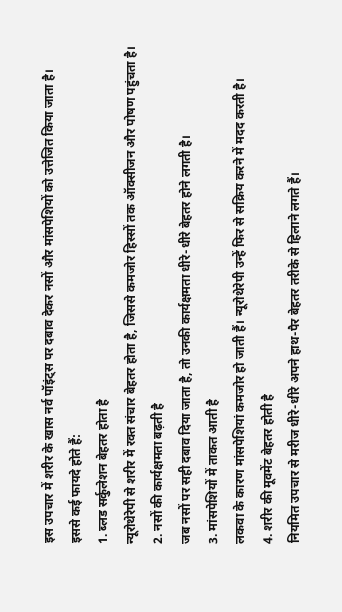इस उपचार में शरीर के खास नर्व पॉइंट्स पर दबाव देकर नसों और मांसपेशियों को उत्तेजित किया जाता है।
इससे कई फायदे होते हैं:
1. ब्लड सर्कुलेशन बेहतर होता है
न्यूरोथेरेपी से शरीर में रक्त संचार बेहतर होता है, जिससे कमजोर हिस्सों तक ऑक्सीजन और पोषण पहुंचता है।
2. नसों की कार्यक्षमता बढ़ती है
जब नसों पर सही दबाव दिया जाता है, तो उनकी कार्यक्षमता धीरे-धीरे बेहतर होने लगती है।
3. मांसपेशियों में ताकत आती है
लकवा के कारण मांसपेशियां कमजोर हो जाती हैं। न्यूरोथेरेपी उन्हें फिर से सक्रिय करने में मदद करती है।
4. शरीर की मूवमेंट बेहतर होती है
नियमित उपचार से मरीज धीरे-धीरे अपने हाथ-पैर बेहतर तरीके से हिलाने लगते हैं।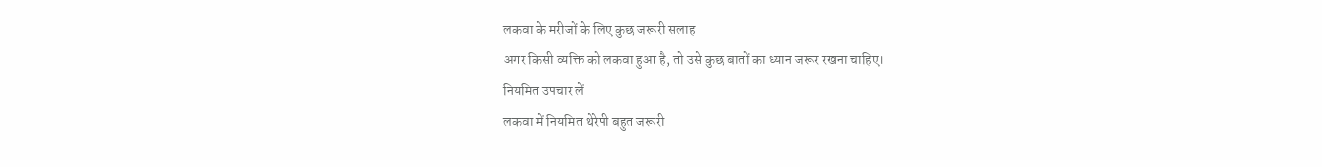लकवा के मरीजों के लिए कुछ जरूरी सलाह
अगर किसी व्यक्ति को लकवा हुआ है, तो उसे कुछ बातों का ध्यान जरूर रखना चाहिए।
नियमित उपचार लें
लकवा में नियमित थेरेपी बहुत जरूरी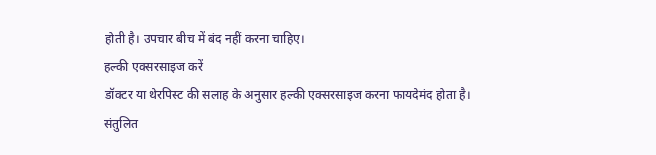होती है। उपचार बीच में बंद नहीं करना चाहिए।
हल्की एक्सरसाइज करें
डॉक्टर या थेरपिस्ट की सलाह के अनुसार हल्की एक्सरसाइज करना फायदेमंद होता है।
संतुलित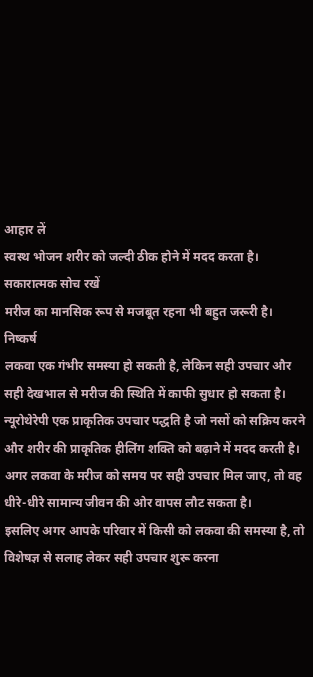आहार लें
स्वस्थ भोजन शरीर को जल्दी ठीक होने में मदद करता है।
सकारात्मक सोच रखें
मरीज का मानसिक रूप से मजबूत रहना भी बहुत जरूरी है।
निष्कर्ष
लकवा एक गंभीर समस्या हो सकती है, लेकिन सही उपचार और सही देखभाल से मरीज की स्थिति में काफी सुधार हो सकता है।
न्यूरोथेरेपी एक प्राकृतिक उपचार पद्धति है जो नसों को सक्रिय करने और शरीर की प्राकृतिक हीलिंग शक्ति को बढ़ाने में मदद करती है।
अगर लकवा के मरीज को समय पर सही उपचार मिल जाए, तो वह धीरे-धीरे सामान्य जीवन की ओर वापस लौट सकता है।
इसलिए अगर आपके परिवार में किसी को लकवा की समस्या है, तो विशेषज्ञ से सलाह लेकर सही उपचार शुरू करना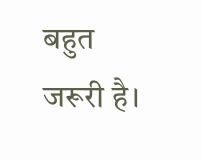बहुत जरूरी है।